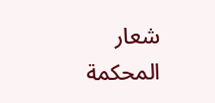شعار المحكمة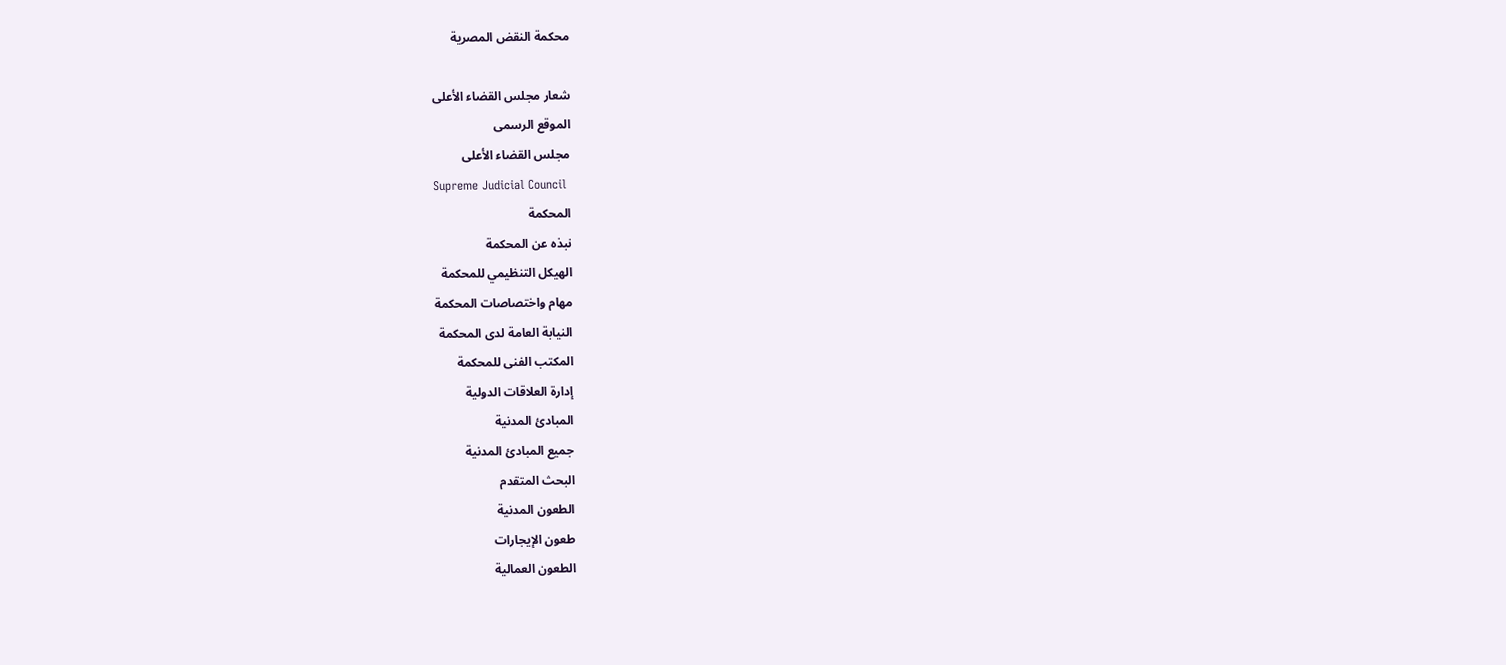محكمة النقض المصرية

شعار مجلس القضاء الأعلى
الموقع الرسمى
مجلس القضاء الأعلى
Supreme Judicial Council
المحكمة
نبذه عن المحكمة
الهيكل التنظيمي للمحكمة
مهام واختصاصات المحكمة
النيابة العامة لدى المحكمة
المكتب الفنى للمحكمة
إدارة العلاقات الدولية
المبادئ المدنية
جميع المبادئ المدنية
البحث المتقدم
الطعون المدنية
طعون الإيجارات
الطعون العمالية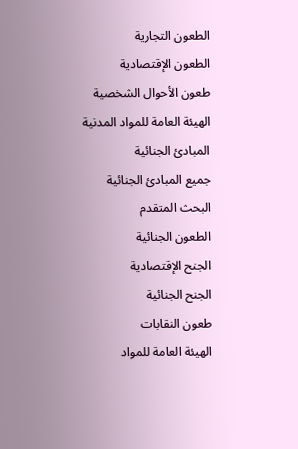الطعون التجارية
الطعون الإقتصادية
طعون الأحوال الشخصية
الهيئة العامة للمواد المدنية
المبادئ الجنائية
جميع المبادئ الجنائية
البحث المتقدم
الطعون الجنائية
الجنح الإقتصادية
الجنح الجنائية
طعون النقابات
الهيئة العامة للمواد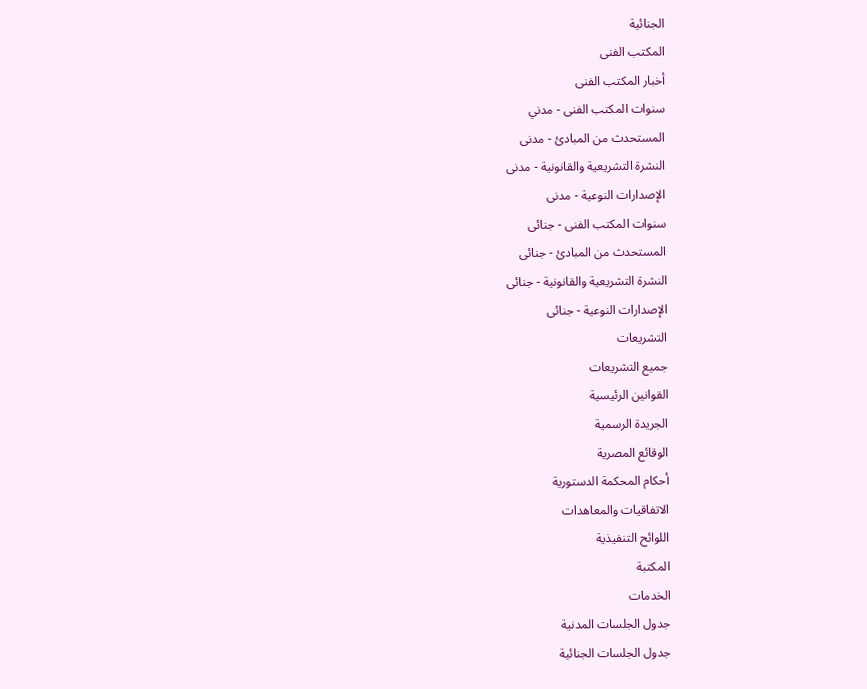الجنائية
المكتب الفنى
أخبار المكتب الفنى
سنوات المكتب الفنى - مدني
المستحدث من المبادئ - مدنى
النشرة التشريعية والقانونية - مدنى
الإصدارات النوعية - مدنى
سنوات المكتب الفنى - جنائى
المستحدث من المبادئ - جنائى
النشرة التشريعية والقانونية - جنائى
الإصدارات النوعية - جنائى
التشريعات
جميع التشريعات
القوانين الرئيسية
الجريدة الرسمية
الوقائع المصرية
أحكام المحكمة الدستورية
الاتفاقيات والمعاهدات
اللوائح التنفيذية
المكتبة
الخدمات
جدول الجلسات المدنية
جدول الجلسات الجنائية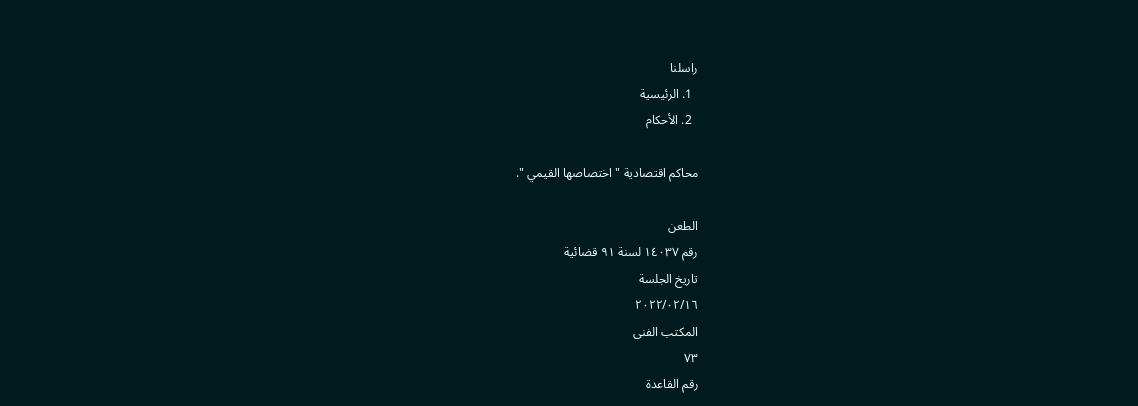راسلنا
  1. الرئيسية
  2. الأحكام

محاكم اقتصادية " اختصاصها القيمي ".

الطعن
رقم ۱٤۰۳۷ لسنة ۹۱ قضائية
تاريخ الجلسة
۲۰۲۲/۰۲/۱٦
المكتب الفنى
۷۳
رقم القاعدة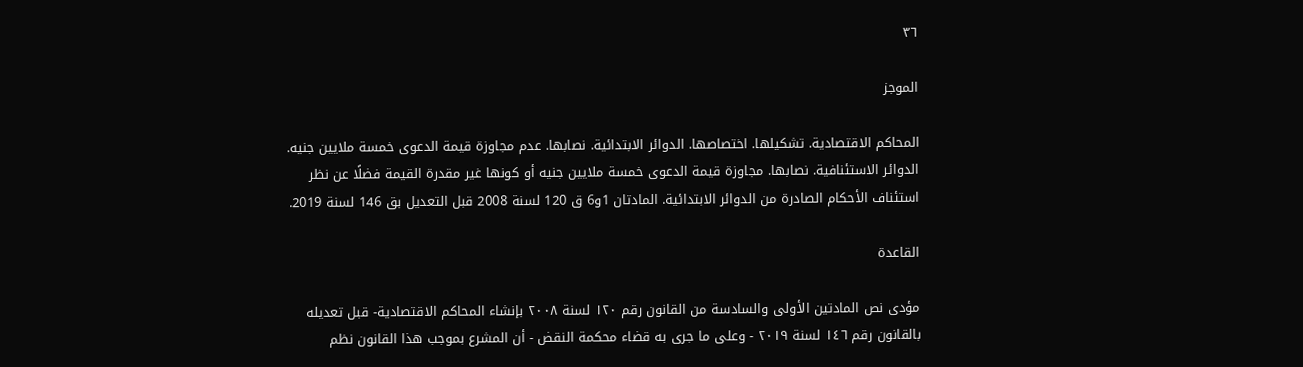۳٦

الموجز

المحاكم الاقتصادية. تشكيلها. اختصاصها. الدوائر الابتدائية. نصابها. عدم مجاوزة قيمة الدعوى خمسة ملايين جنيه. الدوائر الاستئنافية. نصابها. مجاوزة قيمة الدعوى خمسة ملايين جنيه أو كونها غير مقدرة القيمة فضلًا عن نظر استئناف الأحكام الصادرة من الدوائر الابتدائية. المادتان 1و6 ق 120 لسنة 2008 قبل التعديل بق 146 لسنة 2019.

القاعدة

مؤدى نص المادتين الأولى والسادسة من القانون رقم ١٢٠ لسنة ٢٠٠٨ بإنشاء المحاكم الاقتصادية- قبل تعديله بالقانون رقم ١٤٦ لسنة ٢٠١٩ - وعلى ما جرى به قضاء محكمة النقض - أن المشرع بموجب هذا القانون نظم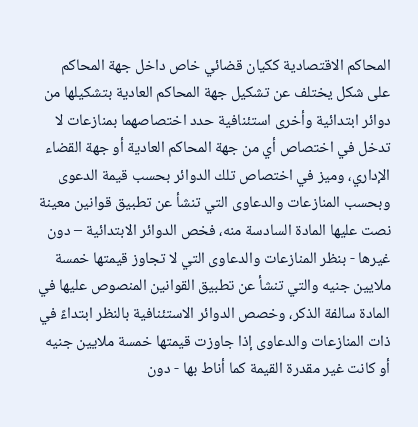المحاكم الاقتصادية ككيان قضائي خاص داخل جهة المحاكم على شكل يختلف عن تشكيل جهة المحاكم العادية بتشكيلها من دوائر ابتدائية وأخرى استئنافية حدد اختصاصهما بمنازعات لا تدخل في اختصاص أي من جهة المحاكم العادية أو جهة القضاء الإداري، وميز في اختصاص تلك الدوائر بحسب قيمة الدعوى وبحسب المنازعات والدعاوى التي تنشأ عن تطبيق قوانين معينة نصت عليها المادة السادسة منه، فخص الدوائر الابتدائية – دون غيرها - بنظر المنازعات والدعاوى التي لا تجاوز قيمتها خمسة ملايين جنيه والتي تنشأ عن تطبيق القوانين المنصوص عليها في المادة سالفة الذكر، وخصص الدوائر الاستئنافية بالنظر ابتداءً في ذات المنازعات والدعاوى إذا جاوزت قيمتها خمسة ملايين جنيه أو كانت غير مقدرة القيمة كما أناط بها - دون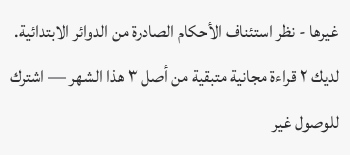غيرها - نظر استئناف الأحكام الصادرة من الدوائر الابتدائية.
لديك ۲ قراءة مجانية متبقية من أصل ۳ هذا الشهر — اشترك للوصول غير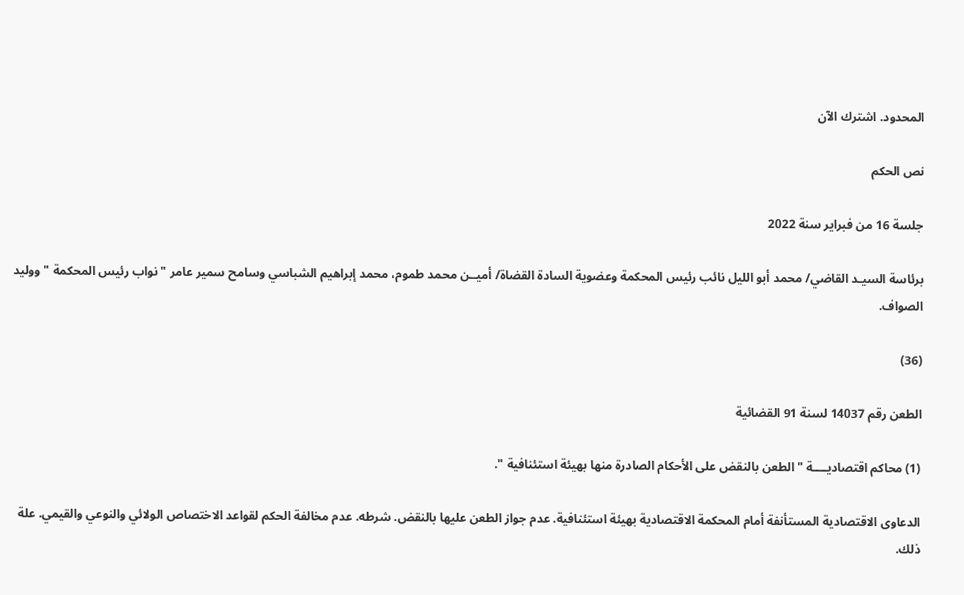المحدود. اشترك الآن

نص الحكم

جلسة 16 من فبراير سنة 2022

برئاسة السيـد القاضي/ محمد أبو الليل نائب رئيس المحكمة وعضوية السادة القضاة/ أميــن محمد طموم، محمد إبراهيم الشباسي وسامح سمير عامر " نواب رئيس المحكمة " ووليد الصواف.

(36)

الطعن رقم 14037 لسنة 91 القضائية

(1) محاكم اقتصاديــــة " الطعن بالنقض على الأحكام الصادرة منها بهيئة استئنافية ".

الدعاوى الاقتصادية المستأنفة أمام المحكمة الاقتصادية بهيئة استئنافية. عدم جواز الطعن عليها بالنقض. شرطه. عدم مخالفة الحكم لقواعد الاختصاص الولائي والنوعي والقيمي. علة ذلك.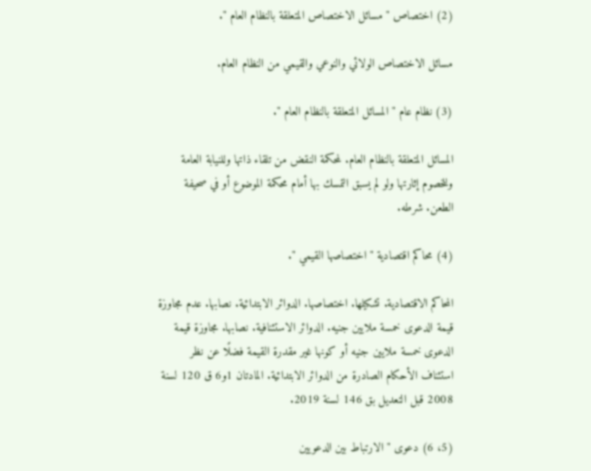(2) اختصاص " مسائل الاختصاص المتعلقة بالنظام العام ".

مسائل الاختصاص الولائي والنوعي والقيمي من النظام العام.

(3) نظام عام " المسائل المتعلقة بالنظام العام ".

المسائل المتعلقة بالنظام العام. لمحكمة النقض من تلقاء ذاتها وللنيابة العامة وللخصوم إثارتها ولو لم يسبق التمسك بها أمام محكمة الموضوع أو في صحيفة الطعن. شرطه.

(4) محاكم اقتصادية " اختصاصها القيمي ".

المحاكم الاقتصادية. تشكيلها. اختصاصها. الدوائر الابتدائية. نصابها. عدم مجاوزة قيمة الدعوى خمسة ملايين جنيه. الدوائر الاستئنافية. نصابها. مجاوزة قيمة الدعوى خمسة ملايين جنيه أو كونها غير مقدرة القيمة فضلًا عن نظر استئناف الأحكام الصادرة من الدوائر الابتدائية. المادتان 1و6 ق 120 لسنة 2008 قبل التعديل بق 146 لسنة 2019.

(5، 6) دعوى " الارتباط بين الدعويين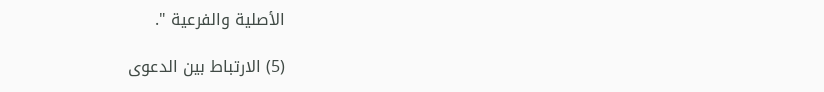الأصلية والفرعية ".

(5) الارتباط بين الدعوى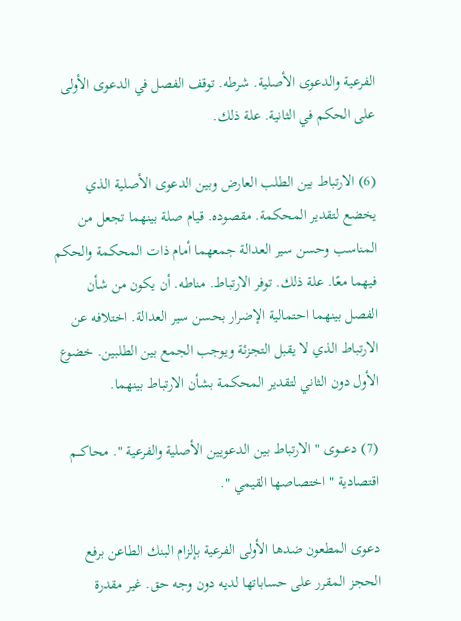الفرعية والدعوى الأصلية. شرطه. توقف الفصل في الدعوى الأولى على الحكم في الثانية. علة ذلك.

(6) الارتباط بين الطلب العارض وبين الدعوى الأصلية الذي يخضع لتقدير المحكمة. مقصوده. قيام صلة بينهما تجعل من المناسب وحسن سير العدالة جمعهما أمام ذات المحكمة والحكم فيهما معًا. علة ذلك. توفر الارتباط. مناطه. أن يكون من شأن الفصل بينهما احتمالية الإضرار بحسن سير العدالة. اختلافه عن الارتباط الذي لا يقبل التجزئة ويوجب الجمع بين الطلبين. خضوع الأول دون الثاني لتقدير المحكمة بشأن الارتباط بينهما.

(7) دعــــوى " الارتباط بين الدعويين الأصلية والفرعية ". محاكـــم اقتصادية " اختصاصها القيمي ".

دعوى المطعون ضدها الأولى الفرعية بإلزام البنك الطاعن برفع الحجز المقرر على حساباتها لديه دون وجه حق. غير مقدرة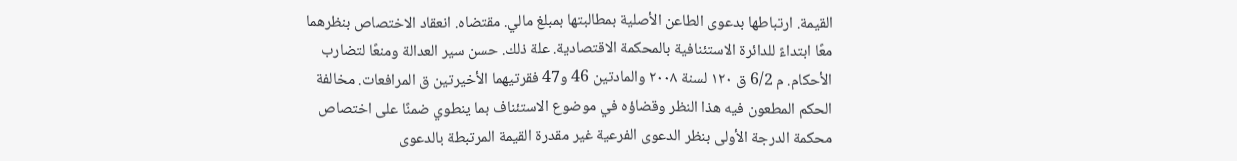القيمة. ارتباطها بدعوى الطاعن الأصلية بمطالبتها بمبلغ مالي. مقتضاه. انعقاد الاختصاص بنظرهما معًا ابتداءً للدائرة الاستئنافية بالمحكمة الاقتصادية. علة ذلك. حسن سير العدالة ومنعًا لتضارب الأحكام. م 6/2 ق ١٢٠ لسنة ٢٠٠٨ والمادتين 46 و47 فقرتيهما الأخيرتين ق المرافعات. مخالفة الحكم المطعون فيه هذا النظر وقضاؤه في موضوع الاستئناف بما ينطوي ضمنًا على اختصاص محكمة الدرجة الأولى بنظر الدعوى الفرعية غير مقدرة القيمة المرتبطة بالدعوى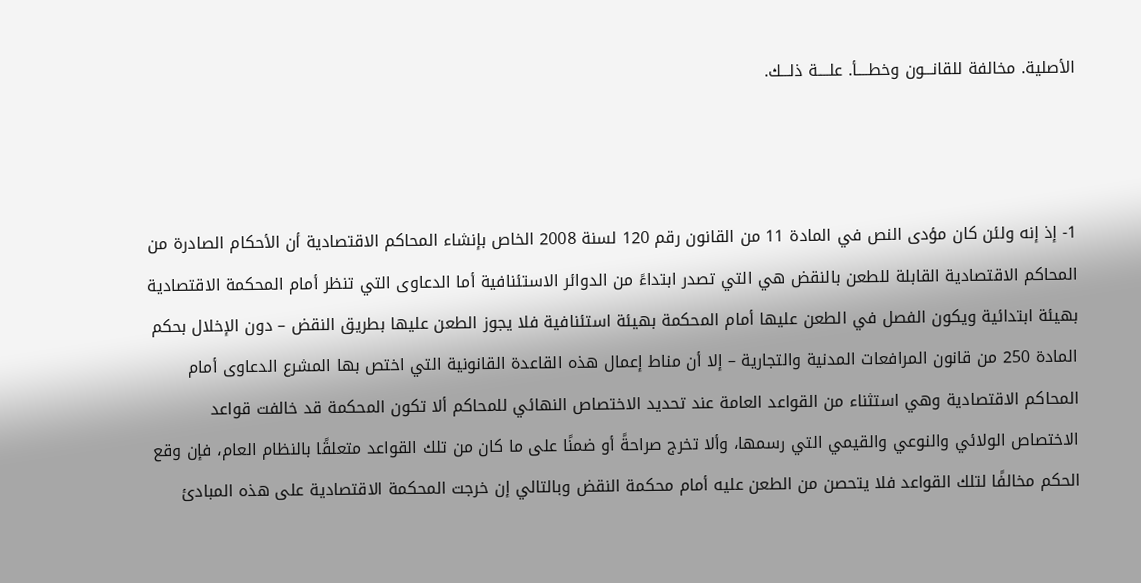الأصلية. مخالفة للقانـــون وخطــــأ. علــــة ذلـــك.



1- إذ إنه ولئن كان مؤدى النص في المادة 11 من القانون رقم 120 لسنة 2008 الخاص بإنشاء المحاكم الاقتصادية أن الأحكام الصادرة من المحاكم الاقتصادية القابلة للطعن بالنقض هي التي تصدر ابتداءً من الدوائر الاستئنافية أما الدعاوى التي تنظر أمام المحكمة الاقتصادية بهيئة ابتدائية ويكون الفصل في الطعن عليها أمام المحكمة بهيئة استئنافية فلا يجوز الطعن عليها بطريق النقض – دون الإخلال بحكم المادة 250 من قانون المرافعات المدنية والتجارية – إلا أن مناط إعمال هذه القاعدة القانونية التي اختص بها المشرع الدعاوى أمام المحاكم الاقتصادية وهي استثناء من القواعد العامة عند تحديد الاختصاص النهائي للمحاكم ألا تكون المحكمة قد خالفت قواعد الاختصاص الولائي والنوعي والقيمي التي رسمها، وألا تخرج صراحةً أو ضمنًا على ما كان من تلك القواعد متعلقًا بالنظام العام، فإن وقع الحكم مخالفًا لتلك القواعد فلا يتحصن من الطعن عليه أمام محكمة النقض وبالتالي إن خرجت المحكمة الاقتصادية على هذه المبادئ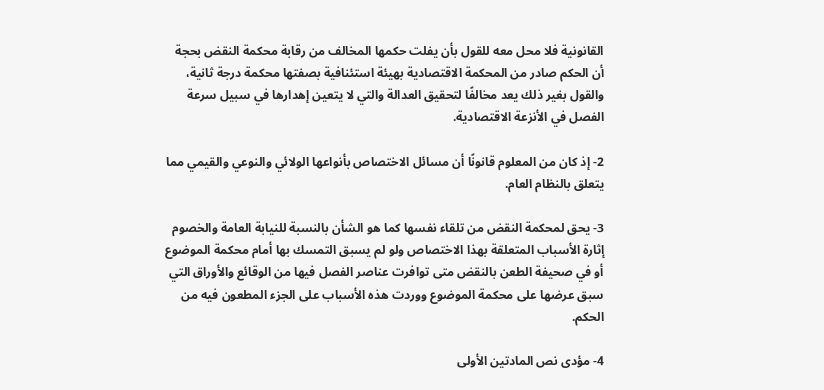القانونية فلا محل معه للقول بأن يفلت حكمها المخالف من رقابة محكمة النقض بحجة أن الحكم صادر من المحكمة الاقتصادية بهيئة استئنافية بصفتها محكمة درجة ثانية، والقول بغير ذلك يعد مخالفًا لتحقيق العدالة والتي لا يتعين إهدارها في سبيل سرعة الفصل في الأنزعة الاقتصادية.

2- إذ كان من المعلوم قانونًا أن مسائل الاختصاص بأنواعها الولائي والنوعي والقيمي مما يتعلق بالنظام العام.

3- يحق لمحكمة النقض من تلقاء نفسها كما هو الشأن بالنسبة للنيابة العامة والخصوم إثارة الأسباب المتعلقة بهذا الاختصاص ولو لم يسبق التمسك بها أمام محكمة الموضوع أو في صحيفة الطعن بالنقض متى توافرت عناصر الفصل فيها من الوقائع والأوراق التي سبق عرضها على محكمة الموضوع ووردت هذه الأسباب على الجزء المطعون فيه من الحكم.

4- مؤدى نص المادتين الأولى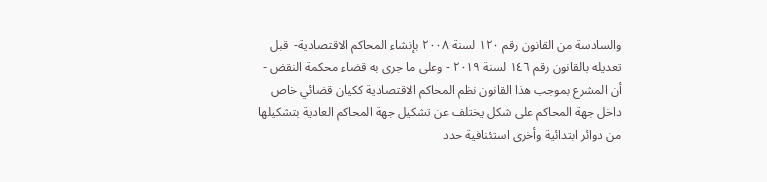والسادسة من القانون رقم ١٢٠ لسنة ٢٠٠٨ بإنشاء المحاكم الاقتصادية-  قبل تعديله بالقانون رقم ١٤٦ لسنة ٢٠١٩ - وعلى ما جرى به قضاء محكمة النقض - أن المشرع بموجب هذا القانون نظم المحاكم الاقتصادية ككيان قضائي خاص داخل جهة المحاكم على شكل يختلف عن تشكيل جهة المحاكم العادية بتشكيلها من دوائر ابتدائية وأخرى استئنافية حدد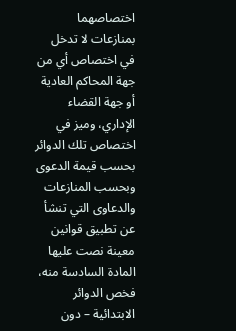اختصاصهما بمنازعات لا تدخل في اختصاص أي من جهة المحاكم العادية أو جهة القضاء الإداري، وميز في اختصاص تلك الدوائر بحسب قيمة الدعوى وبحسب المنازعات والدعاوى التي تنشأ عن تطبيق قوانين معينة نصت عليها المادة السادسة منه، فخص الدوائر الابتدائية – دون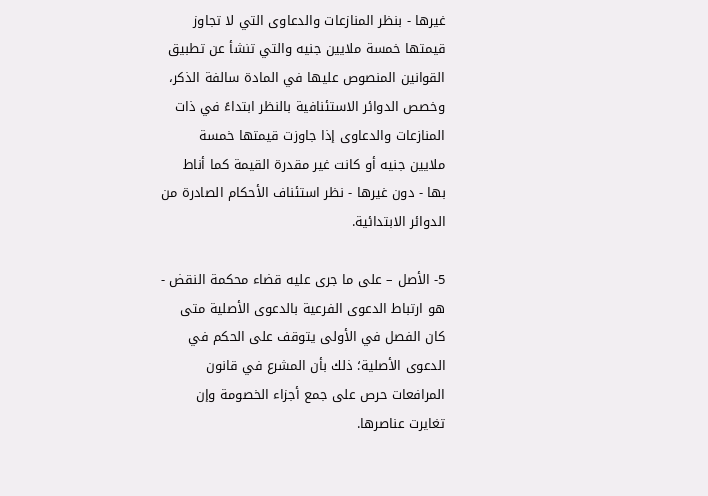غيرها - بنظر المنازعات والدعاوى التي لا تجاوز قيمتها خمسة ملايين جنيه والتي تنشأ عن تطبيق القوانين المنصوص عليها في المادة سالفة الذكر، وخصص الدوائر الاستئنافية بالنظر ابتداءً في ذات المنازعات والدعاوى إذا جاوزت قيمتها خمسة ملايين جنيه أو كانت غير مقدرة القيمة كما أناط بها - دون غيرها - نظر استئناف الأحكام الصادرة من الدوائر الابتدائية.

5- الأصل – على ما جرى عليه قضاء محكمة النقض - هو ارتباط الدعوى الفرعية بالدعوى الأصلية متى كان الفصل في الأولى يتوقف على الحكم في الدعوى الأصلية؛ ذلك بأن المشرع في قانون المرافعات حرص على جمع أجزاء الخصومة وإن تغايرت عناصرها.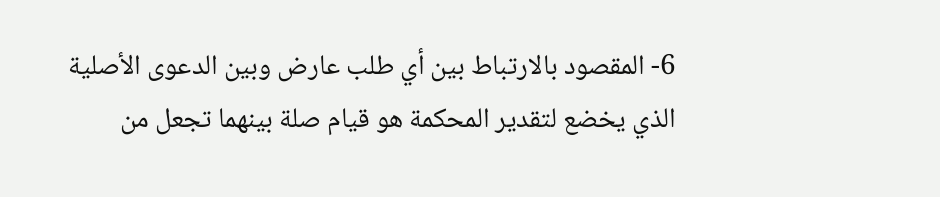6- المقصود بالارتباط بين أي طلب عارض وبين الدعوى الأصلية الذي يخضع لتقدير المحكمة هو قيام صلة بينهما تجعل من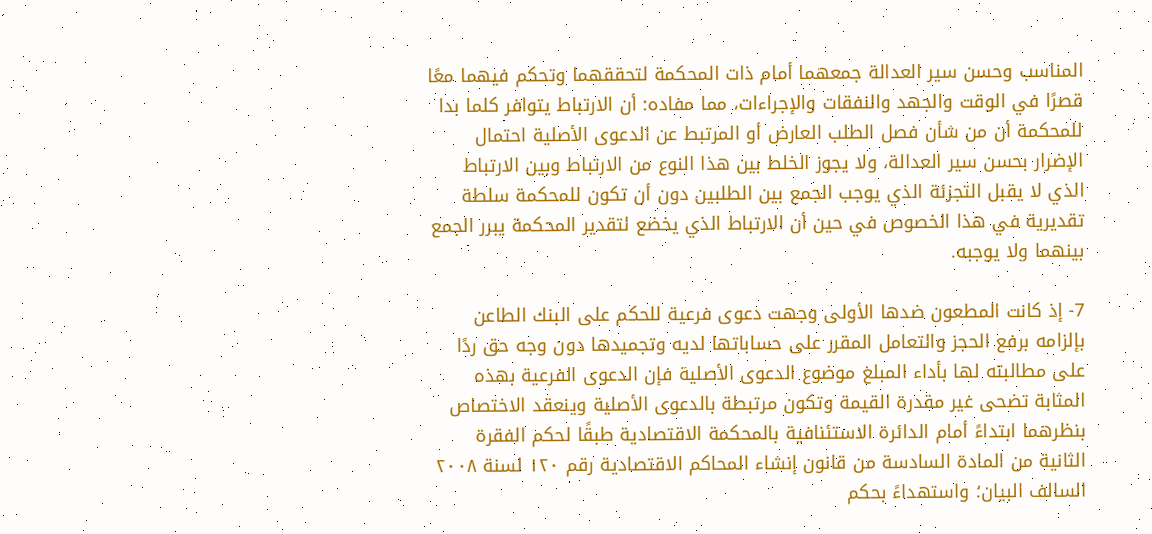المناسب وحسن سير العدالة جمعهما أمام ذات المحكمة لتحققهما وتحكم فيهما معًا قصرًا في الوقت والجهد والنفقات والإجراءات، مما مفاده: أن الارتباط يتوافر كلما بدا للمحكمة أن من شأن فصل الطلب العارض أو المرتبط عن الدعوى الأصلية احتمال الإضرار بحسن سير العدالة، ولا يجوز الخلط بين هذا النوع من الارتباط وبين الارتباط الذي لا يقبل التجزئة الذي يوجب الجمع بين الطلبين دون أن تكون للمحكمة سلطة تقديرية في هذا الخصوص في حين أن الارتباط الذي يخضع لتقدير المحكمة يبرر الجمع بينهما ولا يوجبه.

7- إذ كانت المطعون ضدها الأولى وجهت دعوى فرعية للحكم على البنك الطاعن بإلزامه برفع الحجز والتعامل المقرر على حساباتها لديه وتجميدها دون وجه حق ردًا على مطالبته لها بأداء المبلغ موضوع الدعوى الأصلية فإن الدعوى الفرعية بهذه المثابة تضحى غير مقدرة القيمة وتكون مرتبطة بالدعوى الأصلية وينعقد الاختصاص بنظرهما ابتداءً أمام الدائرة الاستئنافية بالمحكمة الاقتصادية طبقًا لحكم الفقرة الثانية من المادة السادسة من قانون إنشاء المحاكم الاقتصادية رقم ١٢٠ لسنة ٢٠٠٨ السالف البيان؛ واستهداءً بحكم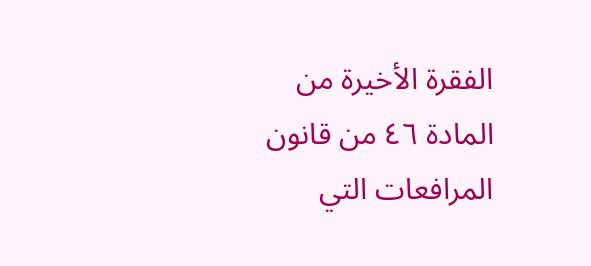الفقرة الأخيرة من المادة ٤٦ من قانون المرافعات التي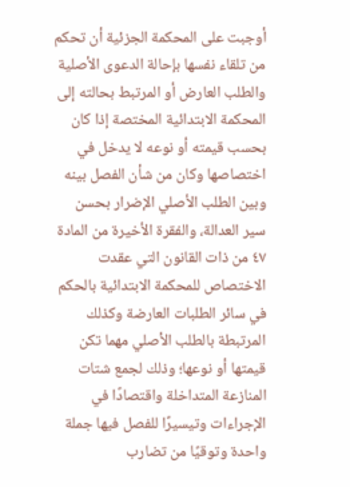أوجبت على المحكمة الجزئية أن تحكم من تلقاء نفسها بإحالة الدعوى الأصلية والطلب العارض أو المرتبط بحالته إلى المحكمة الابتدائية المختصة إذا كان بحسب قيمته أو نوعه لا يدخل في اختصاصها وكان من شأن الفصل بينه وبين الطلب الأصلي الإضرار بحسن سير العدالة، والفقرة الأخيرة من المادة ٤٧ من ذات القانون التي عقدت الاختصاص للمحكمة الابتدائية بالحكم في سائر الطلبات العارضة وكذلك المرتبطة بالطلب الأصلي مهما تكن قيمتها أو نوعها؛ وذلك لجمع شتات المنازعة المتداخلة واقتصادًا في الإجراءات وتيسيرًا للفصل فيها جملة واحدة وتوقيًا من تضارب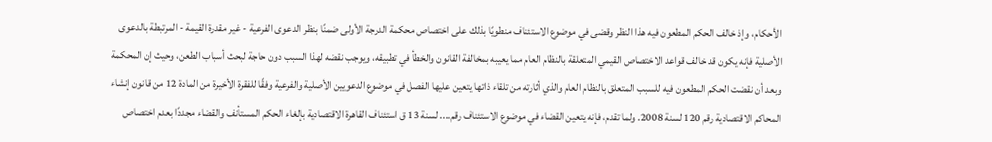الأحكام، وإذ خالف الحكم المطعون فيه هذا النظر وقضى في موضوع الاستئناف منطويًا بذلك على اختصاص محكمة الدرجة الأولى ضمنًا بنظر الدعوى الفرعية - غير مقدرة القيمة - المرتبطة بالدعوى الأصلية فإنه يكون قد خالف قواعد الاختصاص القيمي المتعلقة بالنظام العام مما يعيبه بمخالفة القانون والخطأ في تطبيقه، ويوجب نقضه لهذا السبب دون حاجة لبحث أسباب الطعن، وحيث إن المحكمة وبعد أن نقضت الحكم المطعون فيه للسبب المتعلق بالنظام العام والذي أثارته من تلقاء ذاتها يتعين عليها الفصل في موضوع الدعويين الأصلية والفرعية وفقًا للفقرة الأخيرة من المادة 12 من قانون إنشاء المحاكم الاقتصادية رقم 120 لسنة 2008. ولما تقدم، فإنه يتعين القضاء في موضوع الاستئناف رقم.... لسنة 13 ق استئناف القاهرة الاقتصادية بإلغاء الحكم المستأنف والقضاء مجددًا بعدم اختصاص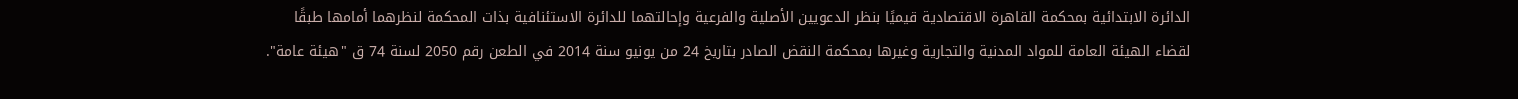الدائرة الابتدائية بمحكمة القاهرة الاقتصادية قيميًا بنظر الدعويين الأصلية والفرعية وإحالتهما للدائرة الاستئنافية بذات المحكمة لنظرهما أمامها طبقًا لقضاء الهيئة العامة للمواد المدنية والتجارية وغيرها بمحكمة النقض الصادر بتاريخ 24 من يونيو سنة 2014 في الطعن رقم 2050 لسنة 74 ق "هيئة عامة".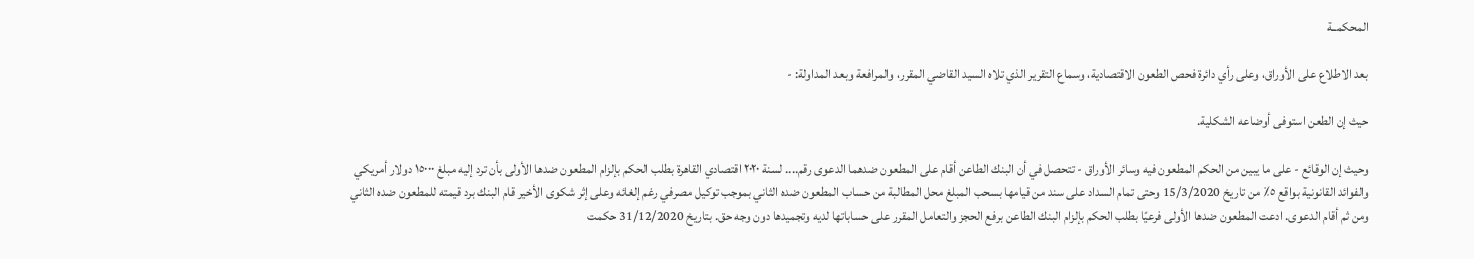المحكمــة

بعد الاطلاع على الأوراق، وعلى رأي دائرة فحص الطعون الاقتصادية، وسماع التقرير الذي تلاه السيد القاضي المقرر، والمرافعة وبعد المداولة: -

حيث إن الطعن استوفى أوضاعه الشكلية.

وحيث إن الوقائع - على ما يبين من الحكم المطعون فيه وسائر الأوراق - تتحصل في أن البنك الطاعن أقام على المطعون ضدهما الدعوى رقم.... لسنة ٢٠٢٠ اقتصادي القاهرة بطلب الحكم بإلزام المطعون ضدها الأولى بأن ترد إليه مبلغ ١٥٠٠٠ دولار أمريكي والفوائد القانونية بواقع ٥٪ من تاريخ 15/3/2020 وحتى تمام السداد على سند من قيامها بسحب المبلغ محل المطالبة من حساب المطعون ضده الثاني بموجب توكيل مصرفي رغم إلغائه وعلى إثر شكوى الأخير قام البنك برد قيمته للمطعون ضده الثاني ومن ثم أقام الدعوى. ادعت المطعون ضدها الأولى فرعيًا بطلب الحكم بإلزام البنك الطاعن برفع الحجز والتعامل المقرر على حساباتها لديه وتجميدها دون وجه حق. بتاريخ 31/12/2020 حكمت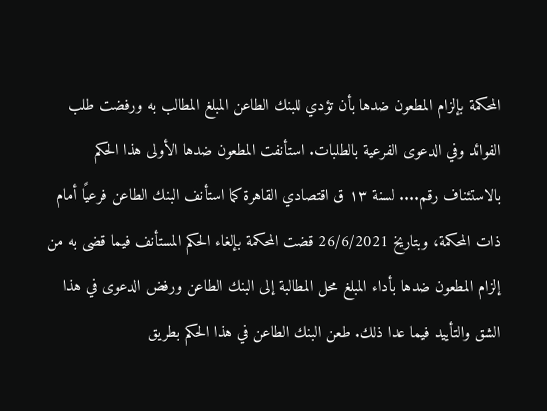المحكمة بإلزام المطعون ضدها بأن تؤدي للبنك الطاعن المبلغ المطالب به ورفضت طلب الفوائد وفي الدعوى الفرعية بالطلبات. استأنفت المطعون ضدها الأولى هذا الحكم بالاستئناف رقم.... لسنة ١٣ ق اقتصادي القاهرة كما استأنف البنك الطاعن فرعيًا أمام ذات المحكمة، وبتاريخ 26/6/2021 قضت المحكمة بإلغاء الحكم المستأنف فيما قضى به من إلزام المطعون ضدها بأداء المبلغ محل المطالبة إلى البنك الطاعن ورفض الدعوى في هذا الشق والتأييد فيما عدا ذلك. طعن البنك الطاعن في هذا الحكم بطريق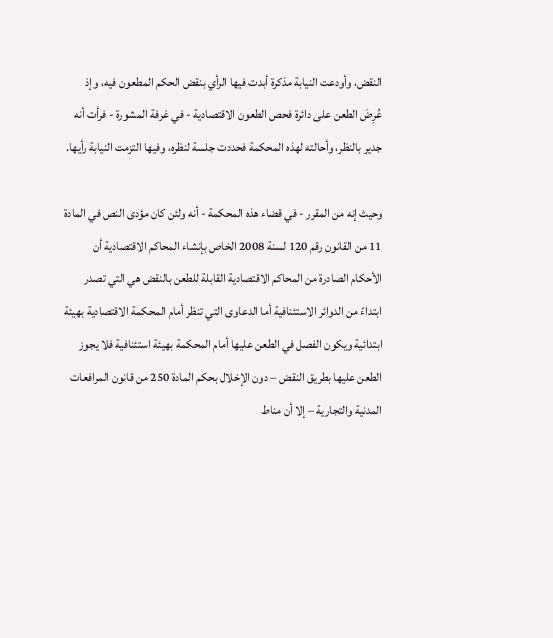النقض، وأودعت النيابة مذكرة أبدت فيها الرأي بنقض الحكم المطعون فيه، وإذ عُرِضَ الطعن على دائرة فحص الطعون الاقتصادية - في غرفة المشورة - فرأت أنه جدير بالنظر، وأحالته لهذه المحكمة فحددت جلسة لنظره، وفيها التزمت النيابة رأيها.

وحيث إنه من المقرر - في قضاء هذه المحكمة - أنه ولئن كان مؤدى النص في المادة 11 من القانون رقم 120 لسنة 2008 الخاص بإنشاء المحاكم الاقتصادية أن الأحكام الصادرة من المحاكم الاقتصادية القابلة للطعن بالنقض هي التي تصدر ابتداءً من الدوائر الاستئنافية أما الدعاوى التي تنظر أمام المحكمة الاقتصادية بهيئة ابتدائية ويكون الفصل في الطعن عليها أمام المحكمة بهيئة استئنافية فلا يجوز الطعن عليها بطريق النقض – دون الإخلال بحكم المادة 250 من قانون المرافعات المدنية والتجارية – إلا أن مناط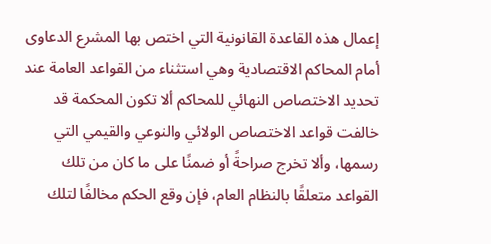إعمال هذه القاعدة القانونية التي اختص بها المشرع الدعاوى أمام المحاكم الاقتصادية وهي استثناء من القواعد العامة عند تحديد الاختصاص النهائي للمحاكم ألا تكون المحكمة قد خالفت قواعد الاختصاص الولائي والنوعي والقيمي التي رسمها، وألا تخرج صراحةً أو ضمنًا على ما كان من تلك القواعد متعلقًا بالنظام العام، فإن وقع الحكم مخالفًا لتلك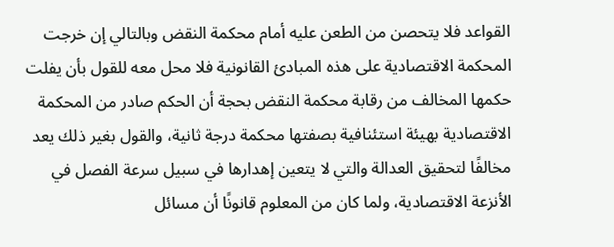القواعد فلا يتحصن من الطعن عليه أمام محكمة النقض وبالتالي إن خرجت المحكمة الاقتصادية على هذه المبادئ القانونية فلا محل معه للقول بأن يفلت حكمها المخالف من رقابة محكمة النقض بحجة أن الحكم صادر من المحكمة الاقتصادية بهيئة استئنافية بصفتها محكمة درجة ثانية، والقول بغير ذلك يعد مخالفًا لتحقيق العدالة والتي لا يتعين إهدارها في سبيل سرعة الفصل في الأنزعة الاقتصادية، ولما كان من المعلوم قانونًا أن مسائل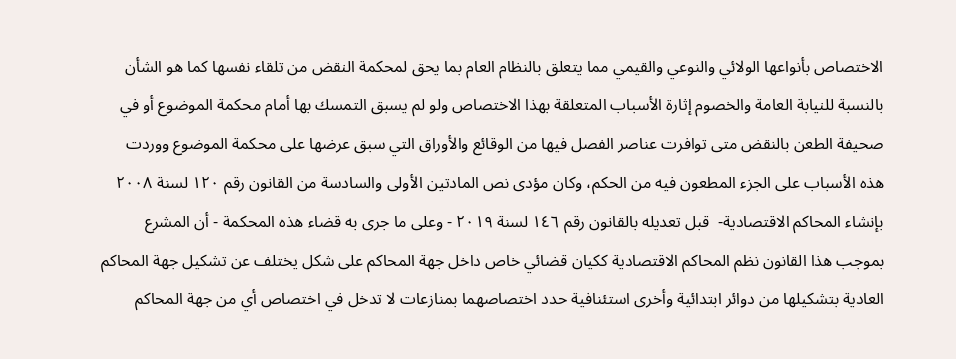الاختصاص بأنواعها الولائي والنوعي والقيمي مما يتعلق بالنظام العام بما يحق لمحكمة النقض من تلقاء نفسها كما هو الشأن بالنسبة للنيابة العامة والخصوم إثارة الأسباب المتعلقة بهذا الاختصاص ولو لم يسبق التمسك بها أمام محكمة الموضوع أو في صحيفة الطعن بالنقض متى توافرت عناصر الفصل فيها من الوقائع والأوراق التي سبق عرضها على محكمة الموضوع ووردت هذه الأسباب على الجزء المطعون فيه من الحكم، وكان مؤدى نص المادتين الأولى والسادسة من القانون رقم ١٢٠ لسنة ٢٠٠٨ بإنشاء المحاكم الاقتصادية-  قبل تعديله بالقانون رقم ١٤٦ لسنة ٢٠١٩ - وعلى ما جرى به قضاء هذه المحكمة - أن المشرع بموجب هذا القانون نظم المحاكم الاقتصادية ككيان قضائي خاص داخل جهة المحاكم على شكل يختلف عن تشكيل جهة المحاكم العادية بتشكيلها من دوائر ابتدائية وأخرى استئنافية حدد اختصاصهما بمنازعات لا تدخل في اختصاص أي من جهة المحاكم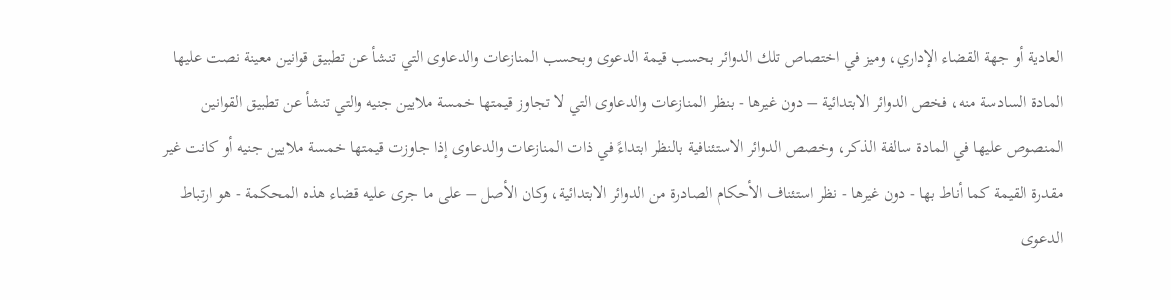العادية أو جهة القضاء الإداري، وميز في اختصاص تلك الدوائر بحسب قيمة الدعوى وبحسب المنازعات والدعاوى التي تنشأ عن تطبيق قوانين معينة نصت عليها المادة السادسة منه، فخص الدوائر الابتدائية – دون غيرها - بنظر المنازعات والدعاوى التي لا تجاوز قيمتها خمسة ملايين جنيه والتي تنشأ عن تطبيق القوانين المنصوص عليها في المادة سالفة الذكر، وخصص الدوائر الاستئنافية بالنظر ابتداءً في ذات المنازعات والدعاوى إذا جاوزت قيمتها خمسة ملايين جنيه أو كانت غير مقدرة القيمة كما أناط بها - دون غيرها - نظر استئناف الأحكام الصادرة من الدوائر الابتدائية، وكان الأصل – على ما جرى عليه قضاء هذه المحكمة - هو ارتباط الدعوى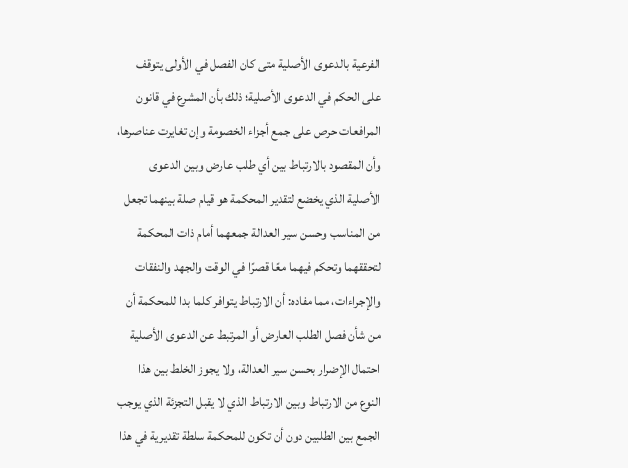الفرعية بالدعوى الأصلية متى كان الفصل في الأولى يتوقف على الحكم في الدعوى الأصلية؛ ذلك بأن المشرع في قانون المرافعات حرص على جمع أجزاء الخصومة وإن تغايرت عناصرها، وأن المقصود بالارتباط بين أي طلب عارض وبين الدعوى الأصلية الذي يخضع لتقدير المحكمة هو قيام صلة بينهما تجعل من المناسب وحسن سير العدالة جمعهما أمام ذات المحكمة لتحققهما وتحكم فيهما معًا قصرًا في الوقت والجهد والنفقات والإجراءات، مما مفاده: أن الارتباط يتوافر كلما بدا للمحكمة أن من شأن فصل الطلب العارض أو المرتبط عن الدعوى الأصلية احتمال الإضرار بحسن سير العدالة، ولا يجوز الخلط بين هذا النوع من الارتباط وبين الارتباط الذي لا يقبل التجزئة الذي يوجب الجمع بين الطلبين دون أن تكون للمحكمة سلطة تقديرية في هذا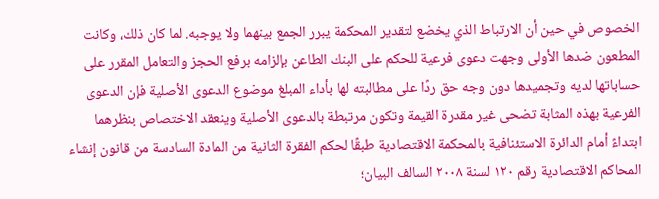الخصوص في حين أن الارتباط الذي يخضع لتقدير المحكمة يبرر الجمع بينهما ولا يوجبه. لما كان ذلك، وكانت المطعون ضدها الأولى وجهت دعوى فرعية للحكم على البنك الطاعن بإلزامه برفع الحجز والتعامل المقرر على حساباتها لديه وتجميدها دون وجه حق ردًا على مطالبته لها بأداء المبلغ موضوع الدعوى الأصلية فإن الدعوى الفرعية بهذه المثابة تضحى غير مقدرة القيمة وتكون مرتبطة بالدعوى الأصلية وينعقد الاختصاص بنظرهما ابتداءً أمام الدائرة الاستئنافية بالمحكمة الاقتصادية طبقًا لحكم الفقرة الثانية من المادة السادسة من قانون إنشاء المحاكم الاقتصادية رقم ١٢٠ لسنة ٢٠٠٨ السالف البيان؛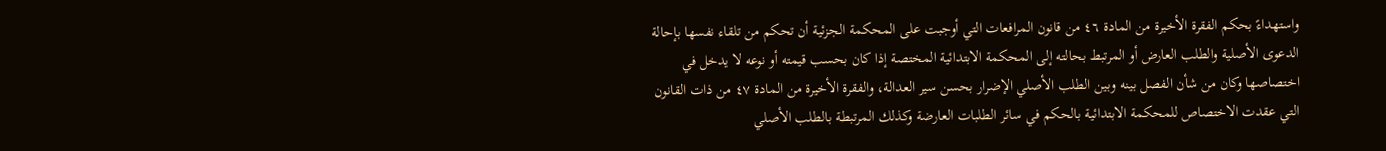واستهداءً بحكم الفقرة الأخيرة من المادة ٤٦ من قانون المرافعات التي أوجبت على المحكمة الجزئية أن تحكم من تلقاء نفسها بإحالة الدعوى الأصلية والطلب العارض أو المرتبط بحالته إلى المحكمة الابتدائية المختصة إذا كان بحسب قيمته أو نوعه لا يدخل في اختصاصها وكان من شأن الفصل بينه وبين الطلب الأصلي الإضرار بحسن سير العدالة، والفقرة الأخيرة من المادة ٤٧ من ذات القانون التي عقدت الاختصاص للمحكمة الابتدائية بالحكم في سائر الطلبات العارضة وكذلك المرتبطة بالطلب الأصلي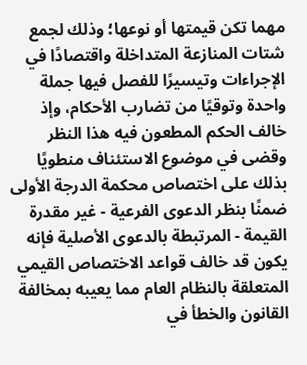مهما تكن قيمتها أو نوعها؛ وذلك لجمع شتات المنازعة المتداخلة واقتصادًا في الإجراءات وتيسيرًا للفصل فيها جملة واحدة وتوقيًا من تضارب الأحكام، وإذ خالف الحكم المطعون فيه هذا النظر وقضى في موضوع الاستئناف منطويًا بذلك على اختصاص محكمة الدرجة الأولى ضمنًا بنظر الدعوى الفرعية - غير مقدرة القيمة - المرتبطة بالدعوى الأصلية فإنه يكون قد خالف قواعد الاختصاص القيمي المتعلقة بالنظام العام مما يعيبه بمخالفة القانون والخطأ في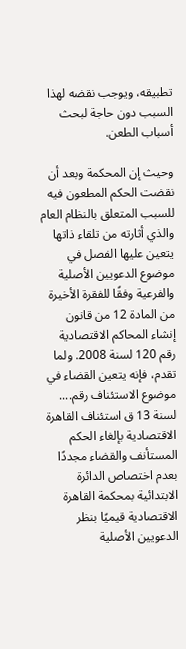تطبيقه، ويوجب نقضه لهذا السبب دون حاجة لبحث أسباب الطعن.

وحيث إن المحكمة وبعد أن نقضت الحكم المطعون فيه للسبب المتعلق بالنظام العام والذي أثارته من تلقاء ذاتها يتعين عليها الفصل في موضوع الدعويين الأصلية والفرعية وفقًا للفقرة الأخيرة من المادة 12 من قانون إنشاء المحاكم الاقتصادية رقم 120 لسنة 2008. ولما تقدم، فإنه يتعين القضاء في موضوع الاستئناف رقم.... لسنة 13 ق استئناف القاهرة الاقتصادية بإلغاء الحكم المستأنف والقضاء مجددًا بعدم اختصاص الدائرة الابتدائية بمحكمة القاهرة الاقتصادية قيميًا بنظر الدعويين الأصلية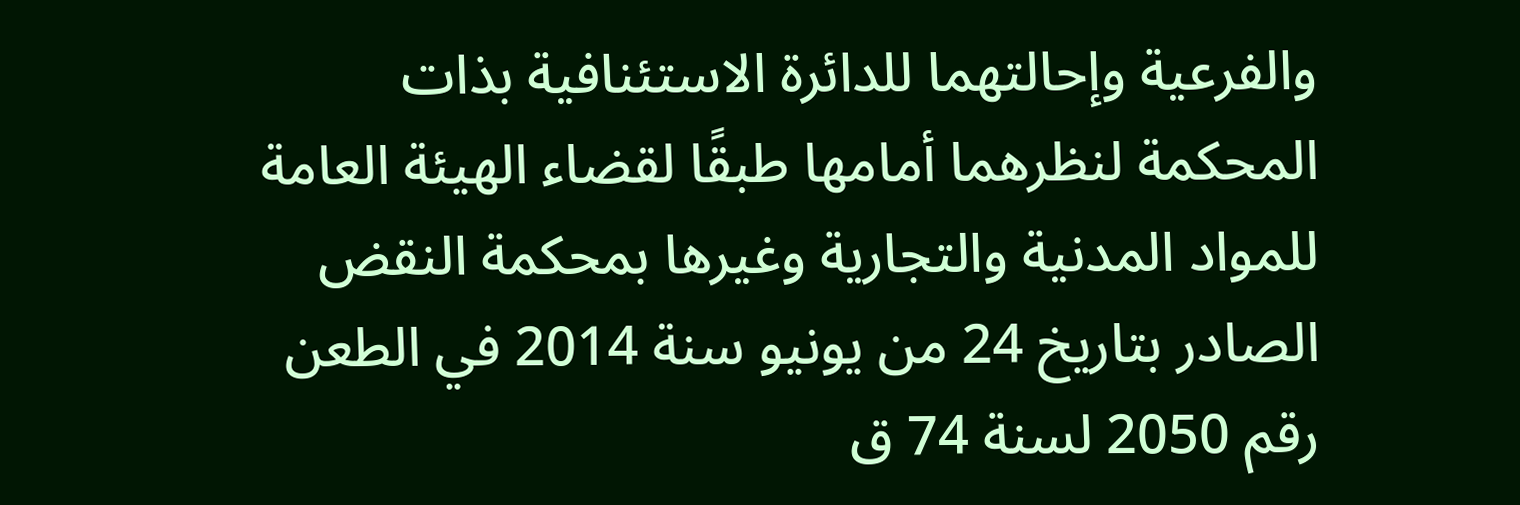والفرعية وإحالتهما للدائرة الاستئنافية بذات المحكمة لنظرهما أمامها طبقًا لقضاء الهيئة العامة للمواد المدنية والتجارية وغيرها بمحكمة النقض الصادر بتاريخ 24 من يونيو سنة 2014 في الطعن رقم 2050 لسنة 74 ق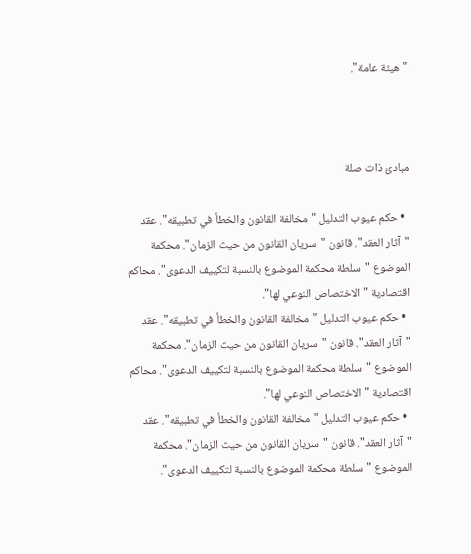"هيئة عامة".



مبادئ ذات صلة

  • حكم عيوب التدليل "مخالفة القانون والخطأ في تطبيقه". عقد "آثار العقد". قانون "سريان القانون من حيث الزمان". محكمة الموضوع "سلطة محكمة الموضوع بالنسبة لتكييف الدعوى". محاكم اقتصادية "الاختصاص النوعي لها".
  • حكم عيوب التدليل "مخالفة القانون والخطأ في تطبيقه". عقد "آثار العقد". قانون "سريان القانون من حيث الزمان". محكمة الموضوع "سلطة محكمة الموضوع بالنسبة لتكييف الدعوى". محاكم اقتصادية "الاختصاص النوعي لها".
  • حكم عيوب التدليل "مخالفة القانون والخطأ في تطبيقه". عقد "آثار العقد". قانون "سريان القانون من حيث الزمان". محكمة الموضوع "سلطة محكمة الموضوع بالنسبة لتكييف الدعوى".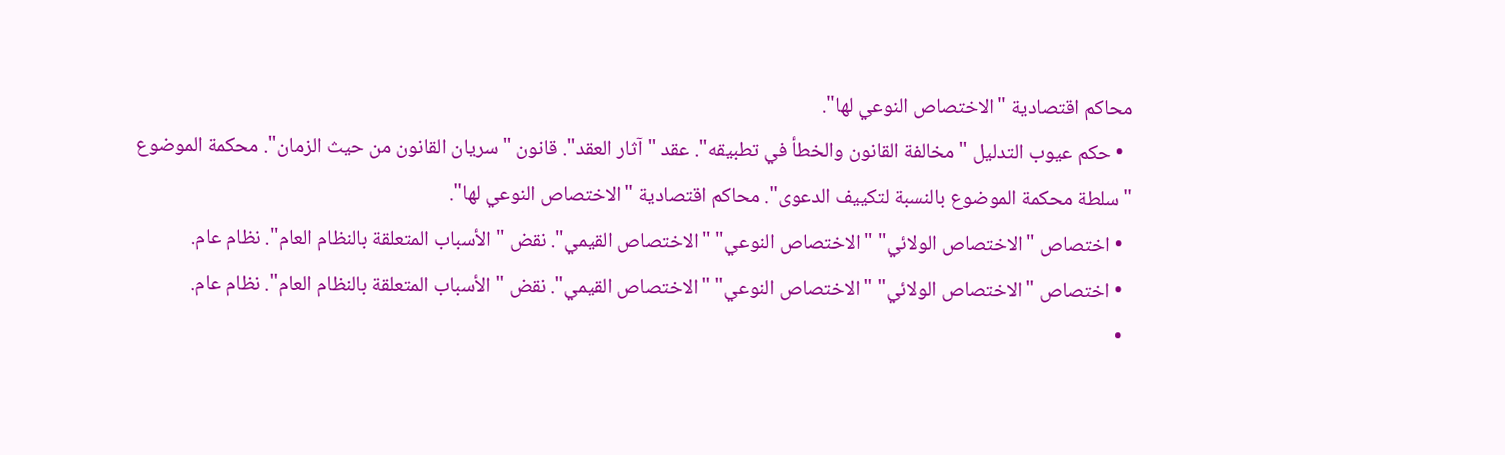محاكم اقتصادية "الاختصاص النوعي لها".
  • حكم عيوب التدليل "مخالفة القانون والخطأ في تطبيقه". عقد "آثار العقد". قانون "سريان القانون من حيث الزمان". محكمة الموضوع "سلطة محكمة الموضوع بالنسبة لتكييف الدعوى". محاكم اقتصادية "الاختصاص النوعي لها".
  • اختصاص "الاختصاص الولائي" "الاختصاص النوعي" "الاختصاص القيمي". نقض " الأسباب المتعلقة بالنظام العام". نظام عام.
  • اختصاص "الاختصاص الولائي" "الاختصاص النوعي" "الاختصاص القيمي". نقض " الأسباب المتعلقة بالنظام العام". نظام عام.
  •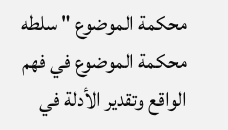محكمة الموضوع " سلطه محكمة الموضوع في فهم الواقع وتقدير الأدلة في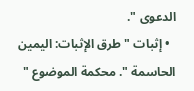الدعوى ".
  • إثبات " طرق الإثبات: اليمين الحاسمة ". محكمة الموضوع "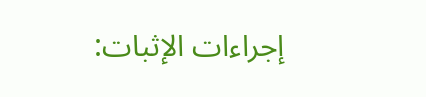إجراءات الإثبات: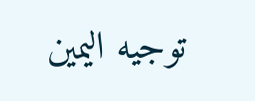توجيه اليمين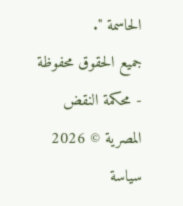الحاسمة ".
جميع الحقوق محفوظة - محكمة النقض المصرية © 2026 سياسة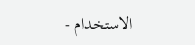الاستخدام -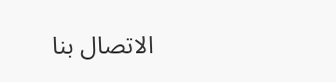الاتصال بنا